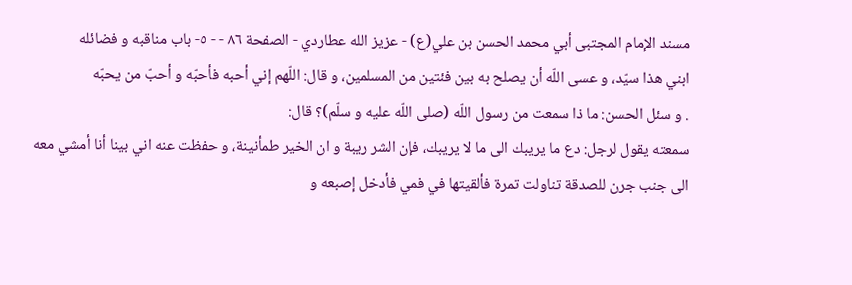مسند الإمام المجتبى أبي محمد الحسن بن علي(ع) - عزيز الله عطاردي - الصفحة ٨٦ - - ٥- باب مناقبه و فضائله
ابني هذا سيّد، و عسى اللّه أن يصلح به بين فئتين من المسلمين، و قال: اللّهم إني أحبه فأحبّه و أحبّ من يحبّه
. و سئل الحسن: ما ذا سمعت من رسول اللّه (صلى اللّه عليه و سلّم)؟ قال:
سمعته يقول لرجل: دع ما يريبك الى ما لا يريبك، فإن الشر ريبة و ان الخير طمأنينة، و حفظت عنه اني بينا أنا أمشي معه الى جنب جرن للصدقة تناولت تمرة فألقيتها في فمي فأدخل إصبعه و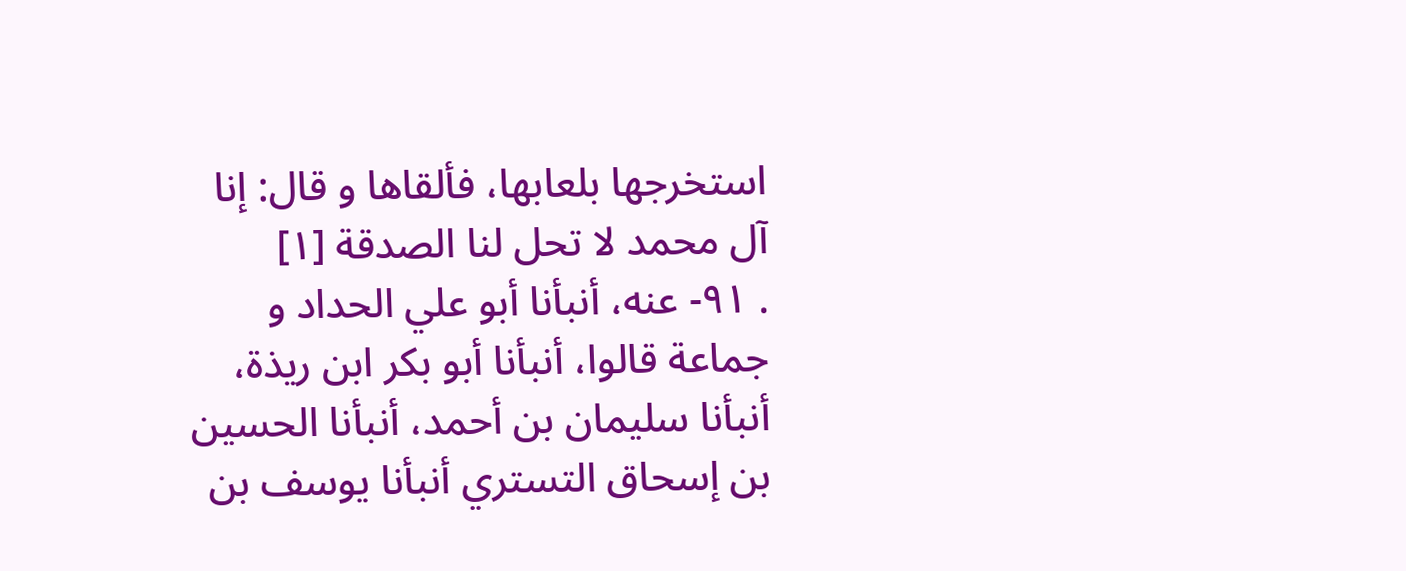استخرجها بلعابها، فألقاها و قال: إنا آل محمد لا تحل لنا الصدقة [١]
. ٩١- عنه، أنبأنا أبو علي الحداد و جماعة قالوا، أنبأنا أبو بكر ابن ريذة، أنبأنا سليمان بن أحمد، أنبأنا الحسين بن إسحاق التستري أنبأنا يوسف بن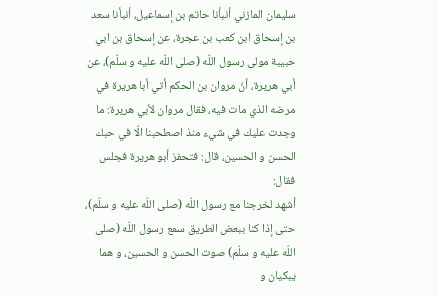سليمان المازني أنبأنا حاتم بن إسماعيل، أنبأنا سعد بن إسحاق ابن كعب بن عجرة، عن إسحاق بن ابي حبيبة مولى رسول اللّه (صلى اللّه عليه و سلّم)، عن أبي هريرة، أنّ مروان بن الحكم أتي أبا هريرة في مرضه الذي مات فيه، فقال مروان لأبي هريرة: ما وجدت عليك في شيء منذ اصطحبنا الّا في حبك الحسن و الحسين، قال: فتحفز أبو هريرة فجلس فقال:
أشهد لخرجنا مع رسول اللّه (صلى اللّه عليه و سلّم)، حتى إذا كنا ببعض الطريق سمع رسول اللّه (صلى اللّه عليه و سلّم) صوت الحسن و الحسين، و هما يبكيان و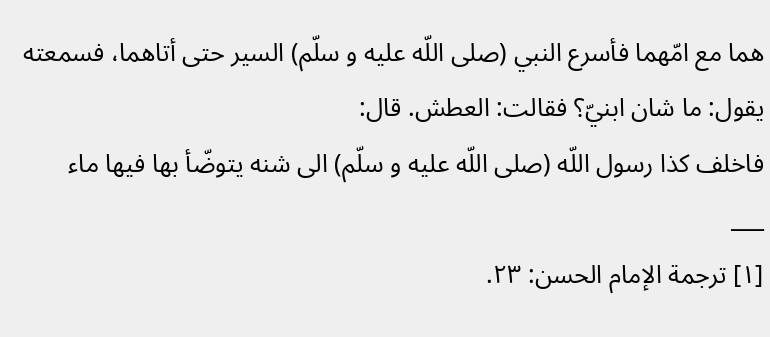هما مع امّهما فأسرع النبي (صلى اللّه عليه و سلّم) السير حتى أتاهما، فسمعته يقول: ما شان ابنيّ؟ فقالت: العطش. قال:
فاخلف كذا رسول اللّه (صلى اللّه عليه و سلّم) الى شنه يتوضّأ بها فيها ماء
___
[١] ترجمة الإمام الحسن: ٢٣.